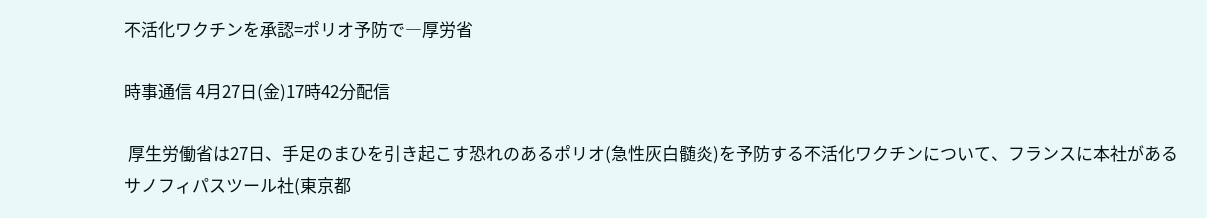不活化ワクチンを承認=ポリオ予防で―厚労省

時事通信 4月27日(金)17時42分配信

 厚生労働省は27日、手足のまひを引き起こす恐れのあるポリオ(急性灰白髄炎)を予防する不活化ワクチンについて、フランスに本社があるサノフィパスツール社(東京都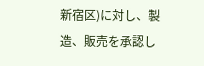新宿区)に対し、製造、販売を承認し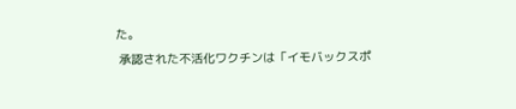た。
 承認された不活化ワクチンは「イモバックスポ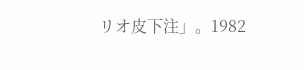リオ皮下注」。1982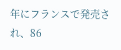年にフランスで発売され、86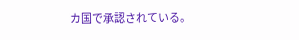カ国で承認されている。